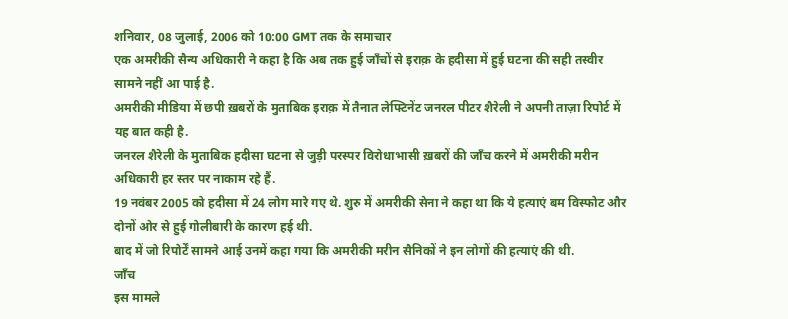शनिवार, 08 जुलाई, 2006 को 10:00 GMT तक के समाचार
एक अमरीकी सैन्य अधिकारी ने कहा है कि अब तक हुई जाँचों से इराक़ के हदीसा में हुई घटना की सही तस्वीर सामने नहीं आ पाई है.
अमरीकी मीडिया में छपी ख़बरों के मुताबिक इराक़ में तैनात लेफ्टिनेंट जनरल पीटर शैरेली ने अपनी ताज़ा रिपोर्ट में यह बात कही है.
जनरल शैरेली के मुताबिक हदीसा घटना से जुड़ी परस्पर विरोधाभासी ख़बरों की जाँच करने में अमरीकी मरीन अधिकारी हर स्तर पर नाकाम रहे हैं.
19 नवंबर 2005 को हदीसा में 24 लोग मारे गए थे. शुरु में अमरीकी सेना ने कहा था कि ये हत्याएं बम विस्फोट और दोनों ओर से हुई गोलीबारी के कारण हई थी.
बाद में जो रिपोर्टें सामने आई उनमें कहा गया कि अमरीकी मरीन सैनिकों ने इन लोगों की हत्याएं की थी.
जाँच
इस मामले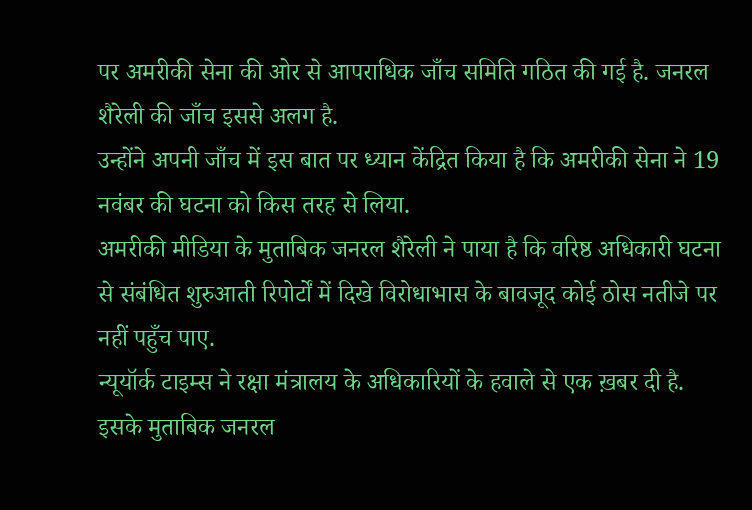पर अमरीकी सेना की ओर से आपराधिक जाँच समिति गठित की गई है. जनरल शैरेली की जाँच इससे अलग है.
उन्होंने अपनी जाँच में इस बात पर ध्यान केंद्रित किया है कि अमरीकी सेना ने 19 नवंबर की घटना को किस तरह से लिया.
अमरीकी मीडिया के मुताबिक जनरल शैरेली ने पाया है कि वरिष्ठ अधिकारी घटना से संबंधित शुरुआती रिपोर्टों में दिखे विरोधाभास के बावजूद कोई ठोस नतीजे पर नहीं पहुँच पाए.
न्यूयॉर्क टाइम्स ने रक्षा मंत्रालय के अधिकारियों के हवाले से एक ख़बर दी है. इसके मुताबिक जनरल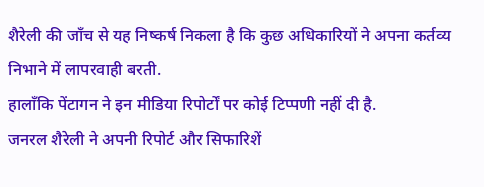शैरेली की जाँच से यह निष्कर्ष निकला है कि कुछ अधिकारियों ने अपना कर्तव्य निभाने में लापरवाही बरती.
हालाँकि पेंटागन ने इन मीडिया रिपोर्टों पर कोई टिप्पणी नहीं दी है.
जनरल शैरेली ने अपनी रिपोर्ट और सिफारिशें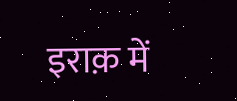इराक़ में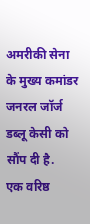अमरीकी सेना के मुख्य कमांडर जनरल जॉर्ज डब्लू केसी को सौंप दी है.
एक वरिष्ठ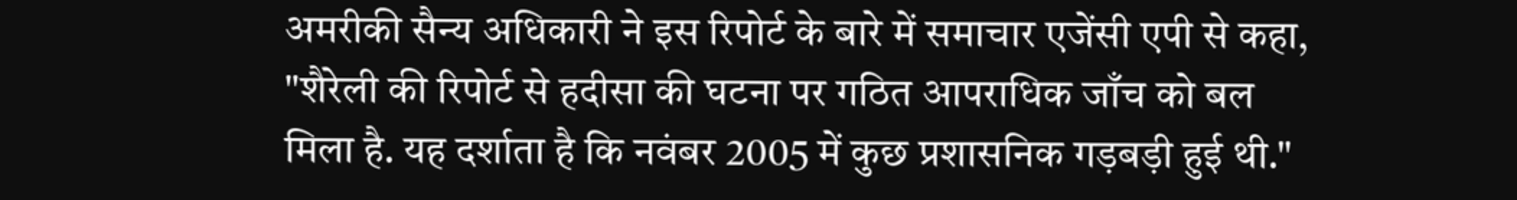अमरीकी सैन्य अधिकारी ने इस रिपोर्ट के बारे में समाचार एजेंसी एपी से कहा, "शैरेली की रिपोर्ट से हदीसा की घटना पर गठित आपराधिक जाँच को बल मिला है. यह दर्शाता है कि नवंबर 2005 में कुछ प्रशासनिक गड़बड़ी हुई थी."